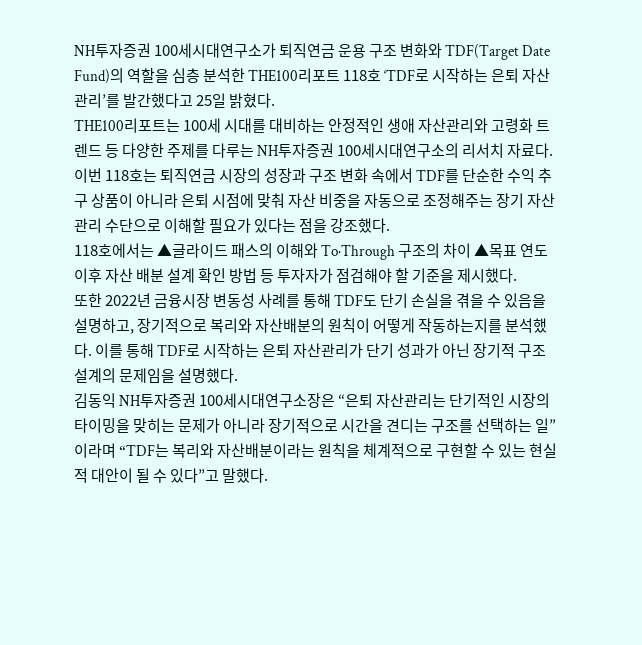NH투자증권 100세시대연구소가 퇴직연금 운용 구조 변화와 TDF(Target Date Fund)의 역할을 심층 분석한 THE100리포트 118호 ‘TDF로 시작하는 은퇴 자산관리’를 발간했다고 25일 밝혔다.
THE100리포트는 100세 시대를 대비하는 안정적인 생애 자산관리와 고령화 트렌드 등 다양한 주제를 다루는 NH투자증권 100세시대연구소의 리서치 자료다.
이번 118호는 퇴직연금 시장의 성장과 구조 변화 속에서 TDF를 단순한 수익 추구 상품이 아니라 은퇴 시점에 맞춰 자산 비중을 자동으로 조정해주는 장기 자산관리 수단으로 이해할 필요가 있다는 점을 강조했다.
118호에서는 ▲글라이드 패스의 이해와 To·Through 구조의 차이 ▲목표 연도 이후 자산 배분 설계 확인 방법 등 투자자가 점검해야 할 기준을 제시했다.
또한 2022년 금융시장 변동성 사례를 통해 TDF도 단기 손실을 겪을 수 있음을 설명하고, 장기적으로 복리와 자산배분의 원칙이 어떻게 작동하는지를 분석했다. 이를 통해 TDF로 시작하는 은퇴 자산관리가 단기 성과가 아닌 장기적 구조 설계의 문제임을 설명했다.
김동익 NH투자증권 100세시대연구소장은 “은퇴 자산관리는 단기적인 시장의 타이밍을 맞히는 문제가 아니라 장기적으로 시간을 견디는 구조를 선택하는 일”이라며 “TDF는 복리와 자산배분이라는 원칙을 체계적으로 구현할 수 있는 현실적 대안이 될 수 있다”고 말했다.